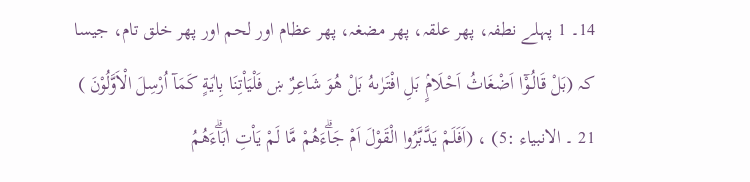14۔ 1 پہلے نطفہ، پھر علقہ، پھر مضغہ، پھر عظام اور لحم اور پھر خلق تام، جیسا کہ (بَلْ قَالُـوْٓا اَضْغَاثُ اَحْلَامٍۢ بَلِ افْتَرٰىهُ بَلْ هُوَ شَاعِرٌ ښ فَلْيَاْتِنَا بِاٰيَةٍ كَمَآ اُرْسِلَ الْاَوَّلُوْنَ ) 21 ۔ الانبیاء :5) ، (اَفَلَمْ يَدَّبَّرُوا الْقَوْلَ اَمْ جَاۗءَهُمْ مَّا لَمْ يَاْتِ اٰبَاۗءَهُمُ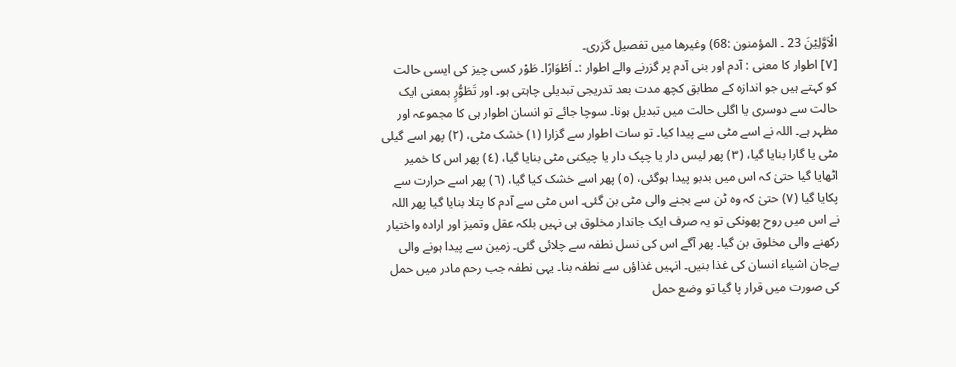الْاَوَّلِيْنَ 23 ۔ المؤمنون :68) وغیرھا میں تفصیل گزری۔
[٧] اطوار کا معنی : آدم اور بنی آدم پر گزرنے والے اطوار :۔ اَطْوَارًا۔ طَوْر کسی چیز کی ایسی حالت کو کہتے ہیں جو اندازہ کے مطابق کچھ مدت بعد تدریجی تبدیلی چاہتی ہو۔ اور تَطَوُّرٍ بمعنی ایک حالت سے دوسری یا اگلی حالت میں تبدیل ہونا۔ سوچا جائے تو انسان اطوار ہی کا مجموعہ اور مظہر ہے۔ اللہ نے اسے مٹی سے پیدا کیا۔ تو سات اطوار سے گزارا (١) خشک مٹی، (٢) پھر اسے گیلی مٹی یا گارا بنایا گیا، (٣) پھر لیس دار یا چپک دار یا چیکنی مٹی بنایا گیا، (٤) پھر اس کا خمیر اٹھایا گیا حتیٰ کہ اس میں بدبو پیدا ہوگئی، (٥) پھر اسے خشک کیا گیا، (٦) پھر اسے حرارت سے پکایا گیا (٧) حتیٰ کہ وہ ٹن سے بجنے والی مٹی بن گئی۔ اس مٹی سے آدم کا پتلا بنایا گیا پھر اللہ نے اس میں روح پھونکی تو یہ صرف ایک جاندار مخلوق ہی نہیں بلکہ عقل وتمیز اور ارادہ واختیار رکھنے والی مخلوق بن گیا۔ پھر آگے اس کی نسل نطفہ سے چلائی گئی۔ زمین سے پیدا ہونے والی بےجان اشیاء انسان کی غذا بنیں۔ انہیں غذاؤں سے نطفہ بنا۔ یہی نطفہ جب رحم مادر میں حمل کی صورت میں قرار پا گیا تو وضع حمل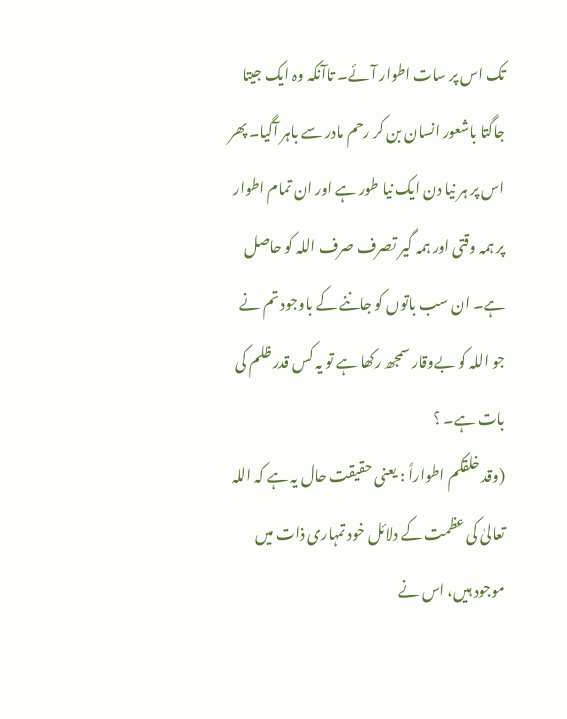تک اس پر سات اطوار آئے۔ تاآنکہ وہ ایک جیتا جاگتا باشعور انسان بن کر رحم مادر سے باہر آگیا۔ پھر اس پر ہر نیا دن ایک نیا طور ہے اور ان تمام اطوار پر ہمہ وقتی اور ہمہ گیر تصرف صرف اللہ کو حاصل ہے۔ ان سب باتوں کو جاننے کے باوجود تم نے جو اللہ کو بےوقار سمجھ رکھا ہے تو یہ کس قدر ظلم کی بات ہے۔ ؟
(وقد خلقکم اطواراً : یعنی حقیقت حال یہ ہے کہ اللہ تعالیٰ کی عظمت کے دلائل خود تمہاری ذات میں موجود ہیں، اس نے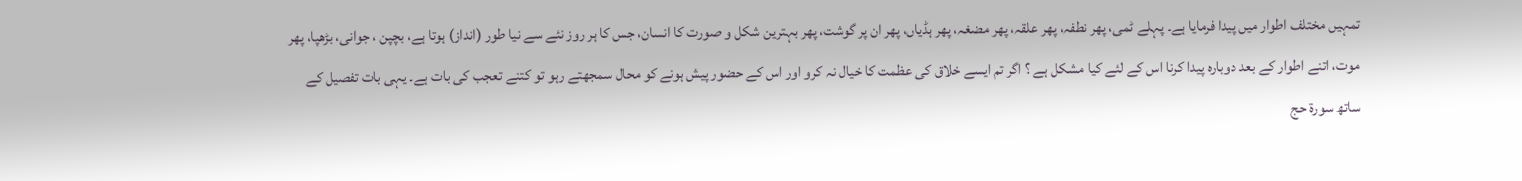تمہیں مختلف اطوار میں پیدا فرمایا ہے۔ پہلے ٹمی، پھر نطفہ، پھر علقہ، پھر مضغہ، پھر ہڈیاں، پھر ان پر گوشت، پھر بہترین شکل و صورت کا انسان، جس کا ہر روز نئے سے نیا طور (انداز) ہوتا ہے، بچپن ، جوانی، بڑھپا، پھر موت، اتنے اطوار کے بعد دوبارہ پیدا کرنا اس کے لئے کیا مشکل ہے ؟ اگر تم ایسے خلاق کی عظمت کا خیال نہ کرو اور اس کے حضور پیش ہونے کو محال سمجھتے رہو تو کتنے تعجب کی بات ہے۔ یہی بات تفصیل کے ساتھ سورة حج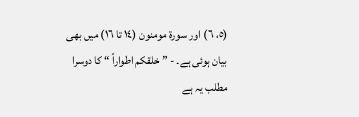(٥، ٦) اور سورة مومنون (١٤ تا ١٦) میں بھی بیان ہوئی ہے۔ - ” خلقکم اطواراً “ کا دوسرا مطلب یہ ہے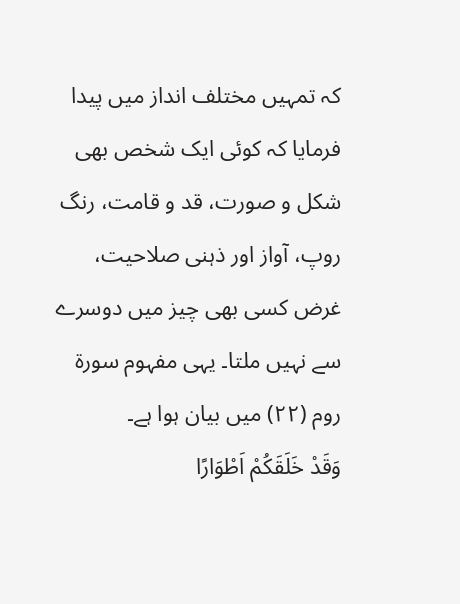کہ تمہیں مختلف انداز میں پیدا فرمایا کہ کوئی ایک شخص بھی شکل و صورت، قد و قامت، رنگ روپ، آواز اور ذہنی صلاحیت، غرض کسی بھی چیز میں دوسرے سے نہیں ملتا۔ یہی مفہوم سورة روم (٢٢) میں بیان ہوا ہے۔
وَقَدْ خَلَقَكُمْ اَطْوَارًا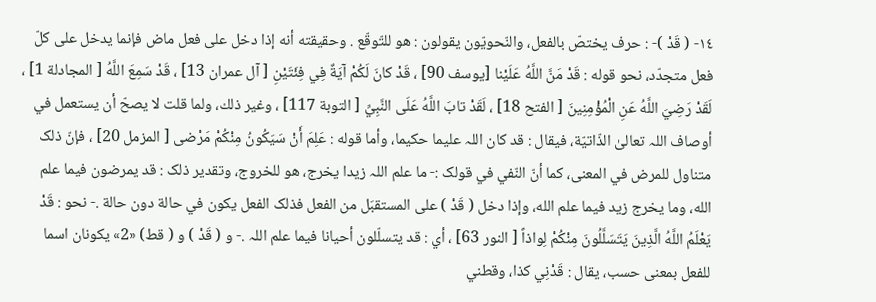١٤- ( قَدْ )- : حرف يختصّ بالفعل، والنّحويّون يقولون : هو للتّوقّع . وحقیقته أنه إذا دخل علی فعل ماض فإنما يدخل علی كلّ فعل متجدّد، نحو قوله : قَدْ مَنَّ اللَّهُ عَلَيْنا [يوسف 90] ، قَدْ كانَ لَكُمْ آيَةٌ فِي فِئَتَيْنِ [ آل عمران 13] ، قَدْ سَمِعَ اللَّهُ [ المجادلة 1] ، لَقَدْ رَضِيَ اللَّهُ عَنِ الْمُؤْمِنِينَ [ الفتح 18] ، لَقَدْ تابَ اللَّهُ عَلَى النَّبِيِّ [ التوبة 117] ، وغیر ذلك، ولما قلت لا يصحّ أن يستعمل في أوصاف اللہ تعالیٰ الذّاتيّة، فيقال : قد کان اللہ علیما حكيما، وأما قوله : عَلِمَ أَنْ سَيَكُونُ مِنْكُمْ مَرْضى [ المزمل 20] ، فإنّ ذلک متناول للمرض في المعنی، كما أنّ النّفي في قولک :- ما علم اللہ زيدا يخرج، هو للخروج، وتقدیر ذلک : قد يمرضون فيما علم الله، وما يخرج زيد فيما علم الله، وإذا دخل ( قَدْ ) علی المستقبَل من الفعل فذلک الفعل يكون في حالة دون حالة .- نحو : قَدْ يَعْلَمُ اللَّهُ الَّذِينَ يَتَسَلَّلُونَ مِنْكُمْ لِواذاً [ النور 63] ، أي : قد يتسلّلون أحيانا فيما علم اللہ .- و ( قَدْ ) و ( قط) «2» يکونان اسما للفعل بمعنی حسب، يقال : قَدْنِي كذا، وقطني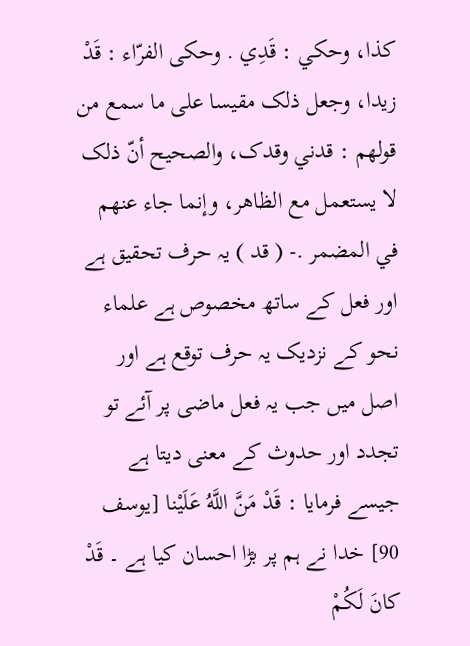كذا، وحكي : قَدِي . وحكى الفرّاء : قَدْ زيدا، وجعل ذلک مقیسا علی ما سمع من قولهم : قدني وقدک، والصحیح أنّ ذلک لا يستعمل مع الظاهر، وإنما جاء عنهم في المضمر .- ( قد ) یہ حرف تحقیق ہے اور فعل کے ساتھ مخصوص ہے علماء نحو کے نزدیک یہ حرف توقع ہے اور اصل میں جب یہ فعل ماضی پر آئے تو تجدد اور حدوث کے معنی دیتا ہے جیسے فرمایا : قَدْ مَنَّ اللَّهُ عَلَيْنا [يوسف 90] خدا نے ہم پر بڑا احسان کیا ہے ۔ قَدْ كانَ لَكُمْ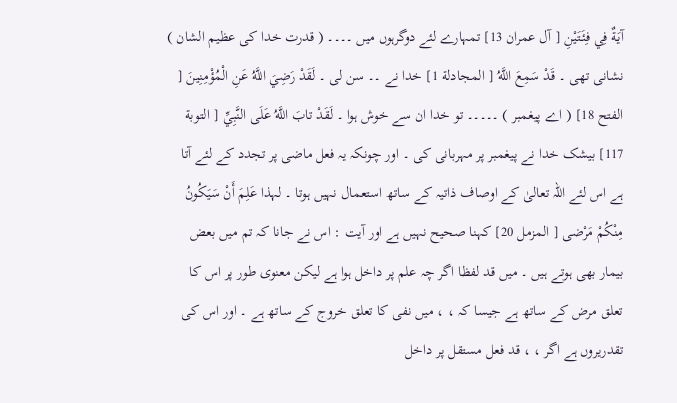آيَةٌ فِي فِئَتَيْنِ [ آل عمران 13] تمہارے لئے دوگرہوں میں ۔۔۔۔ ( قدرت خدا کی عظیم الشان ) نشانی تھی ۔ قَدْ سَمِعَ اللَّهُ [ المجادلة 1] خدا نے ۔۔ سن لی ۔ لَقَدْ رَضِيَ اللَّهُ عَنِ الْمُؤْمِنِينَ [ الفتح 18] ( اے پیغمبر ) ۔۔۔۔۔ تو خدا ان سے خوش ہوا ۔ لَقَدْ تابَ اللَّهُ عَلَى النَّبِيِّ [ التوبة 117] بیشک خدا نے پیغمبر پر مہربانی کی ۔ اور چونکہ یہ فعل ماضی پر تجدد کے لئے آتا ہے اس لئے اللہ تعالیٰ کے اوصاف ذاتیہ کے ساتھ استعمال نہیں ہوتا ۔ لہذا عَلِمَ أَنْ سَيَكُونُ مِنْكُمْ مَرْضى [ المزمل 20] کہنا صحیح نہیں ہے اور آیت : اس نے جانا کہ تم میں بعض بیمار بھی ہوتے ہیں ۔ میں قد لفظا اگر چہ علم پر داخل ہوا ہے لیکن معنوی طور پر اس کا تعلق مرض کے ساتھ ہے جیسا کہ ، ، میں نفی کا تعلق خروج کے ساتھ ہے ۔ اور اس کی تقدریروں ہے اگر ، ، قد فعل مستقل پر داخل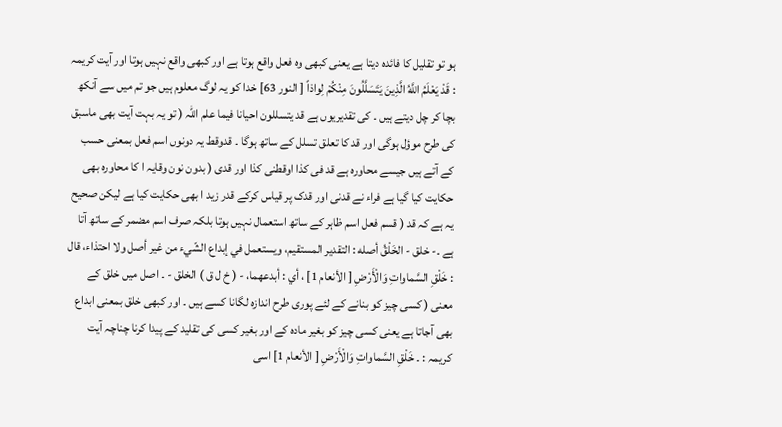ہو تو تقلیل کا فائدہ دیتا ہے یعنی کبھی وہ فعل واقع ہوتا ہے اور کبھی واقع نہیں ہوتا اور آیت کریمہ : قَدْ يَعْلَمُ اللَّهُ الَّذِينَ يَتَسَلَّلُونَ مِنْكُمْ لِواذاً [ النور 63] خدا کو یہ لوگ معلوم ہیں جو تم میں سے آنکھ بچا کر چل دیتے ہیں ۔ کی تقدیریوں ہے قد یتسللون احیانا فیما علم اللہ ( تو یہ بہت آیت بھی ماسبق کی طرح موؤل ہوگی اور قد کا تعلق تسلل کے ساتھ ہوگا ۔ قدوقط یہ دونوں اسم فعل بمعنی حسب کے آتے ہیں جیسے محاورہ ہے قد فی کذا اوقطنی کذا اور قدی ( بدون نون وقایہ ا کا محاورہ بھی حکایت کیا گیا ہے فراء نے قدنی اور قدک پر قیاس کرکے قدر زید ا بھی حکایت کیا ہے لیکن صحیح یہ ہے کہ قد ( قسم فعل اسم ظاہر کے ساتھ استعمال نہیں ہوتا بلکہ صرف اسم مضمر کے ساتھ آتا ہے ۔- خلق - الخَلْقُ أصله : التقدیر المستقیم، ويستعمل في إبداع الشّيء من غير أصل ولا احتذاء، قال : خَلْقِ السَّماواتِ وَالْأَرْضِ [ الأنعام 1] ، أي : أبدعهما، - ( خ ل ق ) الخلق - ۔ اصل میں خلق کے معنی ( کسی چیز کو بنانے کے لئے پوری طرح اندازہ لگانا کسے ہیں ۔ اور کبھی خلق بمعنی ابداع بھی آجاتا ہے یعنی کسی چیز کو بغیر مادہ کے اور بغیر کسی کی تقلید کے پیدا کرنا چناچہ آیت کریمہ : ۔ خَلْقِ السَّماواتِ وَالْأَرْضِ [ الأنعام 1] اسی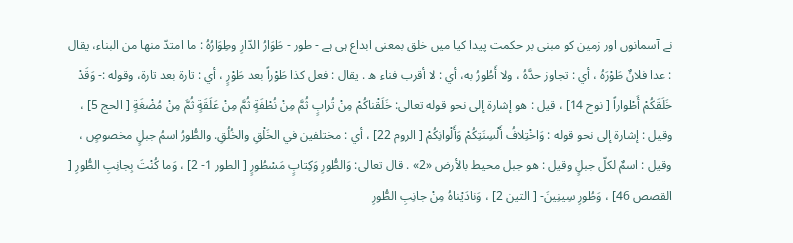نے آسمانوں اور زمین کو مبنی بر حکمت پیدا کیا میں خلق بمعنی ابداع ہی ہے - طور - طَوَارُ الدّارِ وطِوَارُهُ : ما امتدّ منها من البناء، يقال : عدا فلانٌ طَوْرَهُ ، أي : تجاوز حدَّهُ ، ولا أَطُورُ به، أي : لا أقرب فناء ه . يقال : فعل کذا طَوْراً بعد طَوْرٍ ، أي : تارة بعد تارة، وقوله :- وَقَدْ خَلَقَكُمْ أَطْواراً [ نوح 14] ، قيل : هو إشارة إلى نحو قوله تعالی: خَلَقْناكُمْ مِنْ تُرابٍ ثُمَّ مِنْ نُطْفَةٍ ثُمَّ مِنْ عَلَقَةٍ ثُمَّ مِنْ مُضْغَةٍ [ الحج 5] ، وقیل : إشارة إلى نحو قوله : وَاخْتِلافُ أَلْسِنَتِكُمْ وَأَلْوانِكُمْ [ الروم 22] ، أي : مختلفین في الخَلْقِ والخُلُقِ. والطُّورُ اسمُ جبلٍ مخصوصٍ ، وقیل : اسمٌ لكلّ جبلٍ وقیل : هو جبل محیط بالأرض «2» . قال تعالی: وَالطُّورِ وَكِتابٍ مَسْطُورٍ [ الطور 1- 2] ، وَما كُنْتَ بِجانِبِ الطُّورِ [ القصص 46] ، وَطُورِ سِينِينَ- [ التین 2] ، وَنادَيْناهُ مِنْ جانِبِ الطُّورِ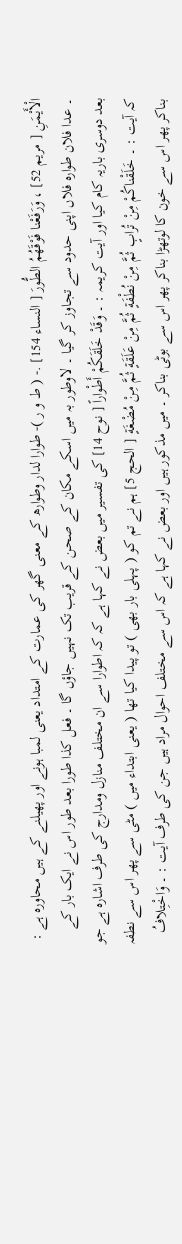الْأَيْمَنِ [ مریم 52] ، وَرَفَعْنا فَوْقَهُمُ الطُّورَ [ النساء 154] .- ( ط و ر )- طوارا لدار وطوارھ کے معنی گھر کی عمارت کے امتداد یعنی لمبا ہونے اور پھیلنے کے ہیں محاورہ ہے : ۔ عدا فلان طوارہ فلاں اپنی حدود سے تجاوز کر گیا ۔ لاوطور بہ میں اسکے مکان کے صحن کے قریب تک نہیں جاؤں گا ۔ فعل کذا طورا بعد طور اس نے ایک بار کے بعد دوسری باریہ کام کیا اور آیت کریمہ : ۔ وَقَدْ خَلَقَكُمْ أَطْواراً [ نوح 14] کی تفسیر میں بعض نے کہا ہے کہ کہ اطوارا سے ان مختلف منازل ومدارج کی طرف اشارہ ہے جو کہ آیت : ۔ خَلَقْناكُمْ مِنْ تُرابٍ ثُمَّ مِنْ نُطْفَةٍ ثُمَّ مِنْ عَلَقَةٍ ثُمَّ مِنْ مُضْغَةٍ [ الحج 5] ہم نے تم کو ( پہلی بار بھی ) تو پیدا کیا تھا ( یعنی ابتداء میں ) مٹی سے پھر اس سے نطفہ بناکر پھر اس سے خون کا لوتھڑا بناکر پھر اس سے بوٹی بناکر ۔ میں مذکور ہیں اور بعض نے کہا ہے کہ اس سے مختلف احوال مراد ہیں جن کی طرف آیت : ۔ وَاخْتِلافُ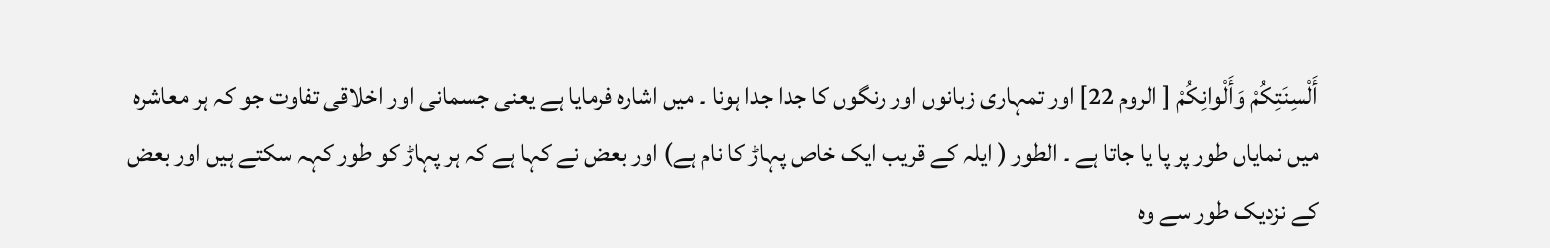أَلْسِنَتِكُمْ وَأَلْوانِكُمْ [ الروم 22] اور تمہاری زبانوں اور رنگوں کا جدا جدا ہونا ۔ میں اشارہ فرمایا ہے یعنی جسمانی اور اخلاقی تفاوت جو کہ ہر معاشرہ میں نمایاں طور پر پا یا جاتا ہے ۔ الطور ( ایلہ کے قریب ایک خاص پہاڑ کا نام ہے) اور بعض نے کہا ہے کہ ہر پہاڑ کو طور کہہ سکتے ہیں اور بعض کے نزدیک طور سے وہ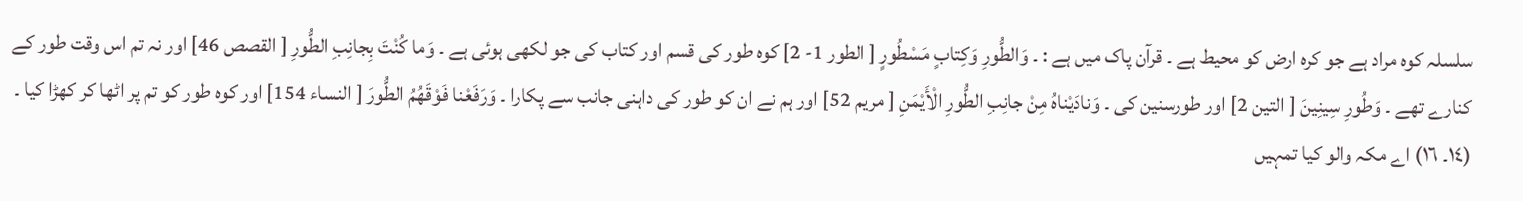سلسلہ کوہ مراد ہے جو کرہ ارض کو محیط ہے ۔ قرآن پاک میں ہے : ۔ وَالطُّورِ وَكِتابٍ مَسْطُورٍ [ الطور 1- 2] کوہ طور کی قسم اور کتاب کی جو لکھی ہوئی ہے ۔ وَما كُنْتَ بِجانِبِ الطُّورِ [ القصص 46] اور نہ تم اس وقت طور کے کنارے تھے ۔ وَطُورِ سِينِينَ [ التین 2] اور طورسنین کی ۔ وَنادَيْناهُ مِنْ جانِبِ الطُّورِ الْأَيْمَنِ [ مریم 52] اور ہم نے ان کو طور کی داہنی جانب سے پکارا ۔ وَرَفَعْنا فَوْقَهُمُ الطُّورَ [ النساء 154] اور کوہ طور کو تم پر اٹھا کر کھڑا کیا ۔
(١٤۔ ١٦) اے مکہ والو کیا تمہیں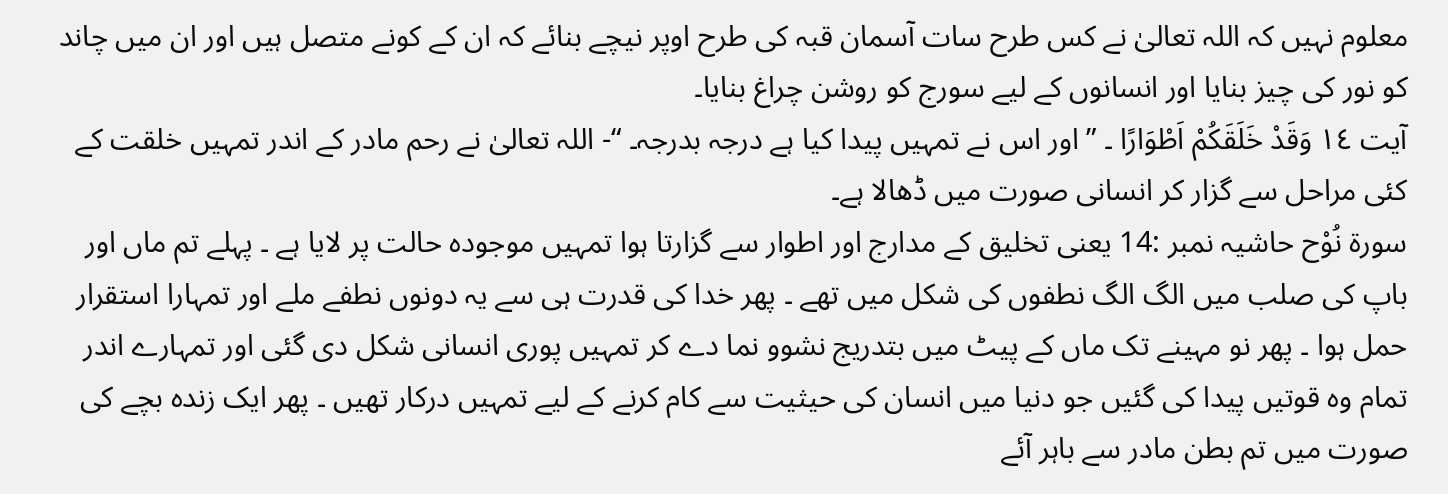معلوم نہیں کہ اللہ تعالیٰ نے کس طرح سات آسمان قبہ کی طرح اوپر نیچے بنائے کہ ان کے کونے متصل ہیں اور ان میں چاند کو نور کی چیز بنایا اور انسانوں کے لیے سورج کو روشن چراغ بنایا۔
آیت ١٤ وَقَدْ خَلَقَکُمْ اَطْوَارًا ۔ ” اور اس نے تمہیں پیدا کیا ہے درجہ بدرجہ۔ “- اللہ تعالیٰ نے رحم مادر کے اندر تمہیں خلقت کے کئی مراحل سے گزار کر انسانی صورت میں ڈھالا ہے۔
سورة نُوْح حاشیہ نمبر :14 یعنی تخلیق کے مدارج اور اطوار سے گزارتا ہوا تمہیں موجودہ حالت پر لایا ہے ۔ پہلے تم ماں اور باپ کی صلب میں الگ الگ نطفوں کی شکل میں تھے ۔ پھر خدا کی قدرت ہی سے یہ دونوں نطفے ملے اور تمہارا استقرار حمل ہوا ۔ پھر نو مہینے تک ماں کے پیٹ میں بتدریج نشوو نما دے کر تمہیں پوری انسانی شکل دی گئی اور تمہارے اندر تمام وہ قوتیں پیدا کی گئیں جو دنیا میں انسان کی حیثیت سے کام کرنے کے لیے تمہیں درکار تھیں ۔ پھر ایک زندہ بچے کی صورت میں تم بطن مادر سے باہر آئے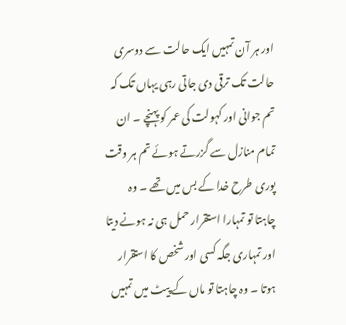اور ہر آن تمہیں ایک حالت سے دوسری حالت تک ترقی دی جاتی رہی یہاں تک کہ تم جوانی اور کہولت کی عمر کو پہنچے ۔ ان تمام منازل سے گزرتے ہوئے تم ہر وقت پوری طرح خدا کے بس میں تھے ۔ وہ چاہتا تو تمہارا استقرار حمل ہی نہ ہونے دیتا اور تمہاری جگہ کسی اور شخص کا استقرار ہوتا ۔ وہ چاہتا تو ماں کے پیٹ میں تمہیں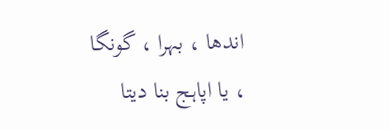اندھا ، بہرا ، گونگا ، یا اپاہج بنا دیتا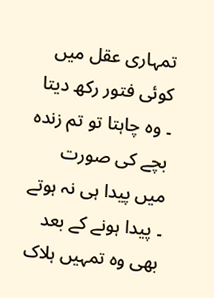تمہاری عقل میں کوئی فتور رکھ دیتا ۔ وہ چاہتا تو تم زندہ بچے کی صورت میں پیدا ہی نہ ہوتے ۔ پیدا ہونے کے بعد بھی وہ تمہیں ہلاک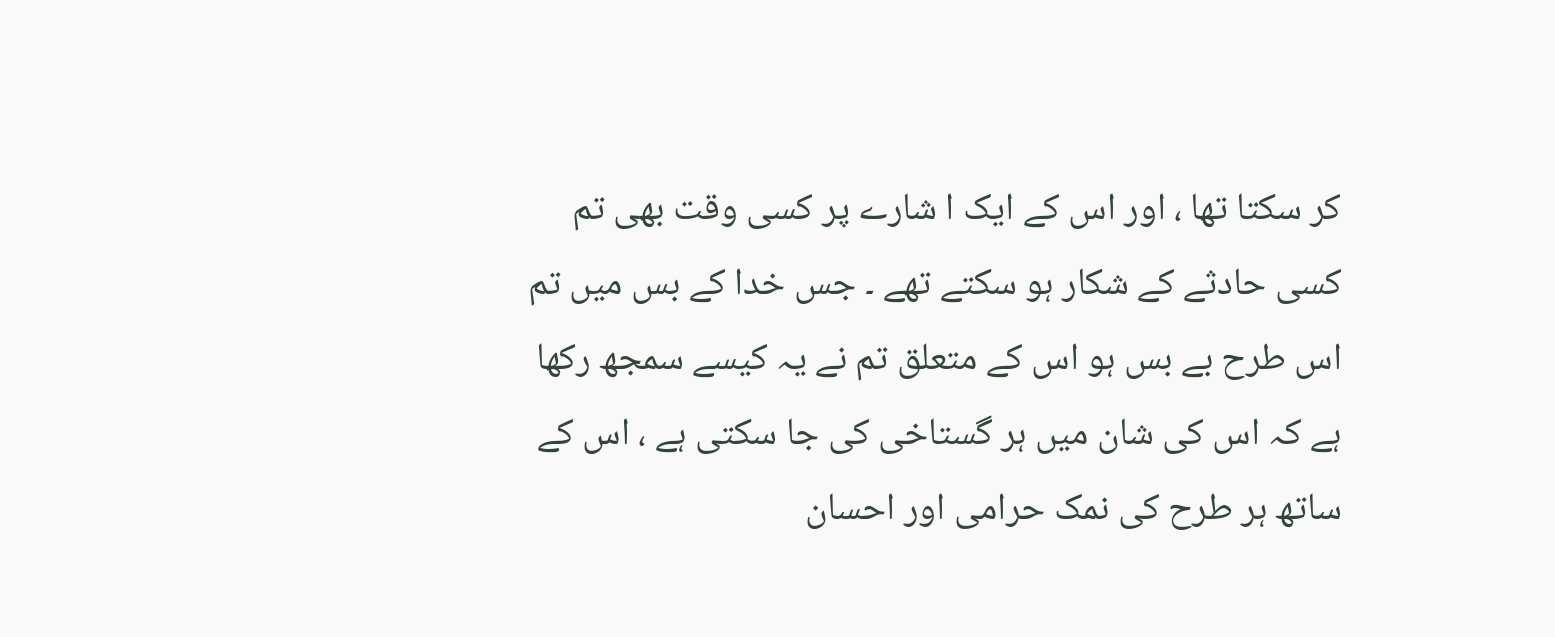کر سکتا تھا ، اور اس کے ایک ا شارے پر کسی وقت بھی تم کسی حادثے کے شکار ہو سکتے تھے ۔ جس خدا کے بس میں تم اس طرح بے بس ہو اس کے متعلق تم نے یہ کیسے سمجھ رکھا ہے کہ اس کی شان میں ہر گستاخی کی جا سکتی ہے ، اس کے ساتھ ہر طرح کی نمک حرامی اور احسان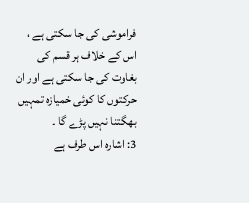فراموشی کی جا سکتی ہے ، اس کے خلاف ہر قسم کی بغاوت کی جا سکتی ہے اور ان حرکتوں کا کوئی خمیازہ تمہیں بھگتنا نہیں پڑے گا ۔
3: اشارہ اس طرف ہے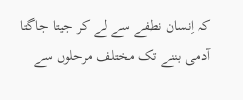کہ اِنسان نطفے سے لے کر جیتا جاگتا آدمی بننے تک مختلف مرحلوں سے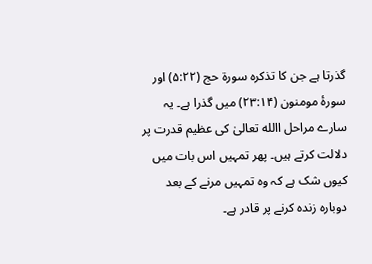گذرتا ہے جن کا تذکرہ سورۃ حج (۵:۲۲) اور سورۂ مومنون (۲۳:۱۴) میں گذرا ہے۔ یہ سارے مراحل االله تعالیٰ کی عظیم قدرت پر دلالت کرتے ہیں۔ پھر تمہیں اس بات میں کیوں شک ہے کہ وہ تمہیں مرنے کے بعد دوبارہ زندہ کرنے پر قادر ہے۔